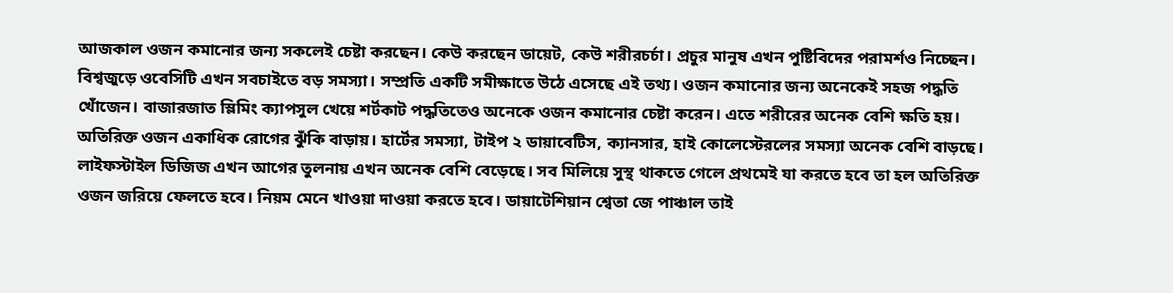আজকাল ওজন কমানোর জন্য সকলেই চেষ্টা করছেন। কেউ করছেন ডায়েট, কেউ শরীরচর্চা। প্রচুর মানুষ এখন পুষ্টিবিদের পরামর্শও নিচ্ছেন। বিশ্বজুড়ে ওবেসিটি এখন সবচাইতে বড় সমস্যা। সম্প্রতি একটি সমীক্ষাতে উঠে এসেছে এই তথ্য। ওজন কমানোর জন্য অনেকেই সহজ পদ্ধতি খোঁজেন। বাজারজাত স্লিমিং ক্যাপসুল খেয়ে শর্টকাট পদ্ধতিতেও অনেকে ওজন কমানোর চেষ্টা করেন। এতে শরীরের অনেক বেশি ক্ষতি হয়। অতিরিক্ত ওজন একাধিক রোগের ঝুঁকি বাড়ায়। হার্টের সমস্যা, টাইপ ২ ডায়াবেটিস, ক্যানসার, হাই কোলেস্টেরলের সমস্যা অনেক বেশি বাড়ছে। লাইফস্টাইল ডিজিজ এখন আগের তুলনায় এখন অনেক বেশি বেড়েছে। সব মিলিয়ে সুস্থ থাকতে গেলে প্রথমেই যা করতে হবে তা হল অতিরিক্ত ওজন জরিয়ে ফেলতে হবে। নিয়ম মেনে খাওয়া দাওয়া করতে হবে। ডায়াটেশিয়ান শ্বেতা জে পাঞ্চাল তাই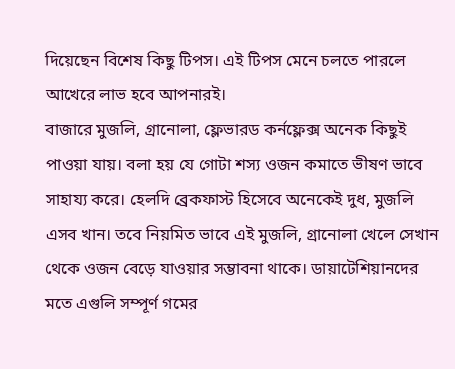দিয়েছেন বিশেষ কিছু টিপস। এই টিপস মেনে চলতে পারলে আখেরে লাভ হবে আপনারই।
বাজারে মুজলি, গ্রানোলা, ফ্লেভারড কর্নফ্লেক্স অনেক কিছুই পাওয়া যায়। বলা হয় যে গোটা শস্য ওজন কমাতে ভীষণ ভাবে সাহায্য করে। হেলদি ব্রেকফাস্ট হিসেবে অনেকেই দুধ, মুজলি এসব খান। তবে নিয়মিত ভাবে এই মুজলি, গ্রানোলা খেলে সেখান থেকে ওজন বেড়ে যাওয়ার সম্ভাবনা থাকে। ডায়াটেশিয়ানদের মতে এগুলি সম্পূর্ণ গমের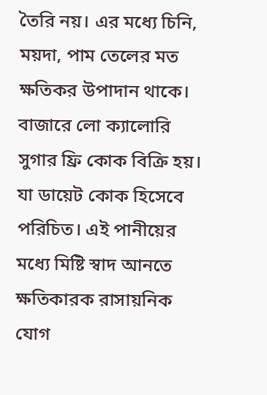তৈরি নয়। এর মধ্যে চিনি, ময়দা, পাম তেলের মত ক্ষতিকর উপাদান থাকে।
বাজারে লো ক্যালোরি সুগার ফ্রি কোক বিক্রি হয়। যা ডায়েট কোক হিসেবে পরিচিত। এই পানীয়ের মধ্যে মিষ্টি স্বাদ আনতে ক্ষতিকারক রাসায়নিক যোগ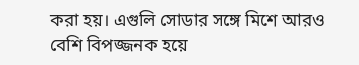করা হয়। এগুলি সোডার সঙ্গে মিশে আরও বেশি বিপজ্জনক হয়ে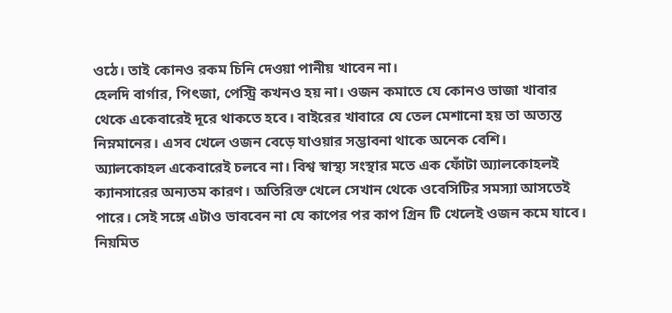ওঠে। তাই কোনও রকম চিনি দেওয়া পানীয় খাবেন না।
হেলদি বার্গার, পিৎজা, পেস্ট্রি কখনও হয় না। ওজন কমাতে যে কোনও ভাজা খাবার থেকে একেবারেই দূরে থাকতে হবে। বাইরের খাবারে যে তেল মেশানো হয় তা অত্যন্ত নিম্নমানের। এসব খেলে ওজন বেড়ে যাওয়ার সম্ভাবনা থাকে অনেক বেশি।
অ্যালকোহল একেবারেই চলবে না। বিশ্ব স্বাস্থ্য সংস্থার মতে এক ফোঁটা অ্যালকোহলই ক্যানসারের অন্যতম কারণ। অতিরিক্ত খেলে সেখান থেকে ওবেসিটির সমস্যা আসতেই পারে। সেই সঙ্গে এটাও ভাববেন না যে কাপের পর কাপ গ্রিন টি খেলেই ওজন কমে যাবে। নিয়মিত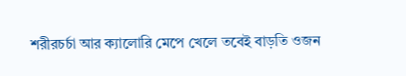শরীরচর্চা আর ক্যালোরি মেপে খেলে তবেই বাড়তি ওজন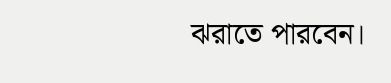ঝরাতে পারবেন।